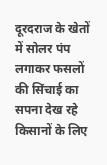दूरदराज के खेतों में सोलर पंप लगाकर फसलों की सिंचाई का सपना देख रहे किसानों के लिए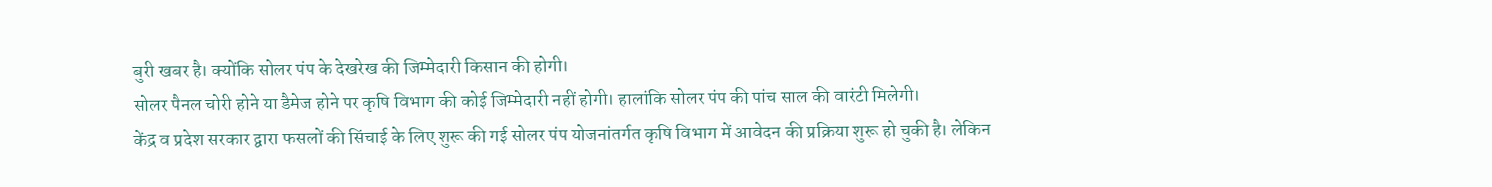बुरी खबर है। क्योंकि सोलर पंप के देखरेख की जिम्मेदारी किसान की होगी।
सोलर पैनल चोरी होने या डैमेज होने पर कृषि विभाग की कोई जिम्मेदारी नहीं होगी। हालांकि सोलर पंप की पांच साल की वारंटी मिलेगी।
केंद्र व प्रदेश सरकार द्वारा फसलों की सिंचाई के लिए शुरू की गई सोलर पंप योजनांतर्गत कृषि विभाग में आवेदन की प्रक्रिया शुरू हो चुकी है। लेकिन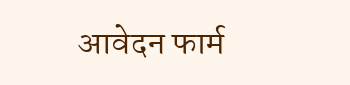आवेदन फार्म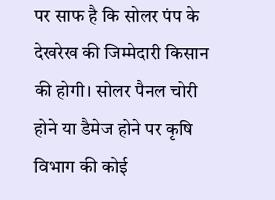पर साफ है कि सोलर पंप के देखरेख की जिम्मेदारी किसान की होगी। सोलर पैनल चोरी होने या डैमेज होने पर कृषि विभाग की कोई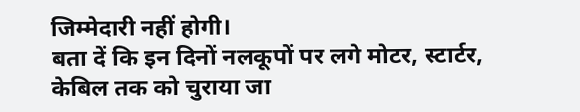जिम्मेदारी नहीं होगी।
बता दें कि इन दिनों नलकूपों पर लगे मोटर, स्टार्टर, केबिल तक को चुराया जा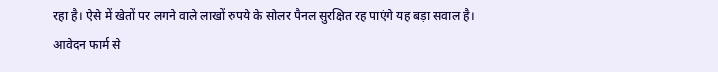रहा है। ऐसे में खेतों पर लगने वाले लाखों रुपये के सोलर पैनल सुरक्षित रह पाएंगे यह बड़ा सवाल है।
आवेदन फार्म से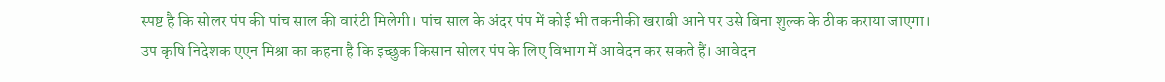स्पष्ट है कि सोलर पंप की पांच साल की वारंटी मिलेगी। पांच साल के अंदर पंप में कोई भी तकनीकी खराबी आने पर उसे बिना शुल्क के ठीक कराया जाएगा।
उप कृषि निदेशक एएन मिश्रा का कहना है कि इच्छुक किसान सोलर पंप के लिए विभाग में आवेदन कर सकते हैं। आवेदन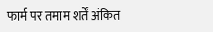फार्म पर तमाम शर्तें अंकित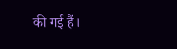की गई हैं।